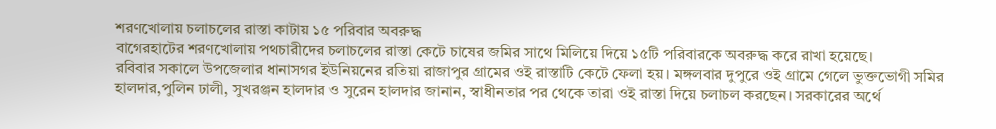শরণখোলায় চলাচলের রাস্তা কাটায় ১৫ পরিবার অবরুদ্ধ
বাগেরহাটের শরণখোলায় পথচারীদের চলাচলের রাস্তা কেটে চাষের জমির সাথে মিলিয়ে দিয়ে ১৫টি পরিবারকে অবরুদ্ধ করে রাখা হয়েছে।
রবিবার সকালে উপজেলার ধানাসগর ইউনিয়নের রতিয়া রাজাপুর গ্রামের ওই রাস্তাটি কেটে ফেলা হয়। মঙ্গলবার দুপুরে ওই গ্রামে গেলে ভুক্তভোগী সমির হালদার,পুলিন ঢালী, সুখরঞ্জন হালদার ও সুরেন হালদার জানান, স্বাধীনতার পর থেকে তারা ওই রাস্তা দিয়ে চলাচল করছেন। সরকারের অর্থে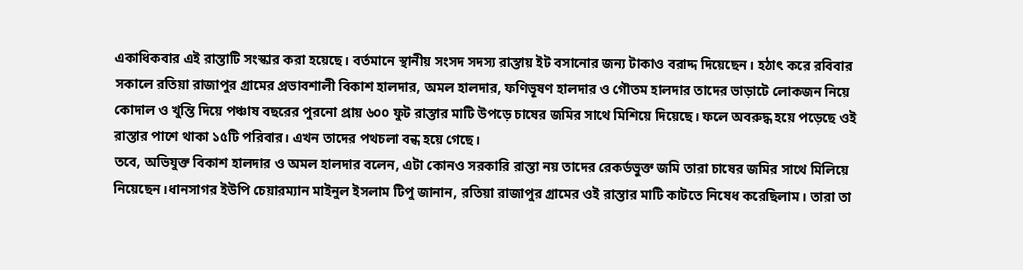একাধিকবার এই রাস্তাটি সংস্কার করা হয়েছে। বর্তমানে স্থানীয় সংসদ সদস্য রাস্তায় ইট বসানোর জন্য টাকাও বরাদ্দ দিয়েছেন। হঠাৎ করে রবিবার সকালে রতিয়া রাজাপুর গ্রামের প্রভাবশালী বিকাশ হালদার, অমল হালদার, ফণিভূষণ হালদার ও গৌতম হালদার তাদের ভাড়াটে লোকজন নিয়ে কোদাল ও খুন্তি দিয়ে পঞ্চাষ বছরের পুরনো প্রায় ৬০০ ফুট রাস্তার মাটি উপড়ে চাষের জমির সাথে মিশিয়ে দিয়েছে। ফলে অবরুদ্ধ হয়ে পড়েছে ওই রাস্তার পাশে থাকা ১৫টি পরিবার। এখন তাদের পথচলা বন্ধ হয়ে গেছে।
তবে, অভিযুক্ত বিকাশ হালদার ও অমল হালদার বলেন, এটা কোনও সরকারি রাস্তা নয় তাদের রেকর্ডভুক্ত জমি তারা চাষের জমির সাথে মিলিয়ে নিয়েছেন।ধানসাগর ইউপি চেয়ারম্যান মাইনুল ইসলাম টিপু জানান, রতিয়া রাজাপুর গ্রামের ওই রাস্তার মাটি কাটতে নিষেধ করেছিলাম। তারা তা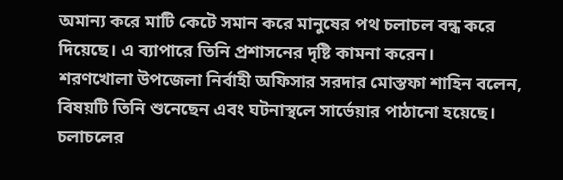অমান্য করে মাটি কেটে সমান করে মানুষের পথ চলাচল বন্ধ করে দিয়েছে। এ ব্যাপারে তিনি প্রশাসনের দৃষ্টি কামনা করেন।
শরণখোলা উপজেলা নির্বাহী অফিসার সরদার মোস্তফা শাহিন বলেন, বিষয়টি তিনি শুনেছেন এবং ঘটনাস্থলে সার্ভেয়ার পাঠানো হয়েছে। চলাচলের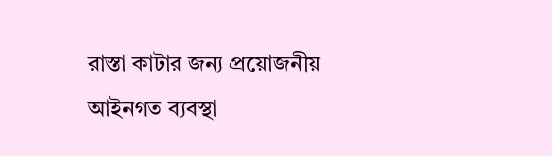রাস্তা কাটার জন্য প্রয়োজনীয় আইনগত ব্যবস্থা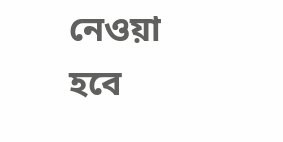নেওয়া হবে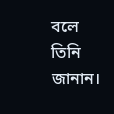বলে তিনি জানান।